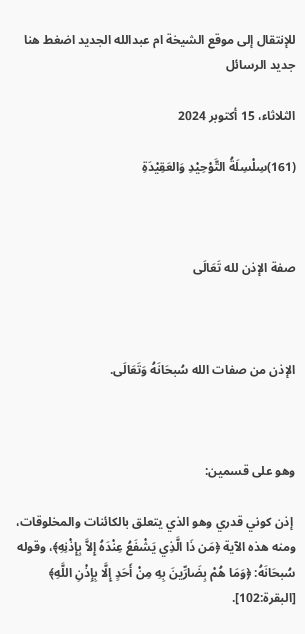للإنتقال إلى موقع الشيخة ام عبدالله الجديد اضغط هنا
جديد الرسائل

الثلاثاء، 15 أكتوبر 2024

(161)سِلْسِلَةُ التَّوْحِيْدِ وَالعَقِيْدَةِ



صفة الإذن لله تَعَالَى



الإذن من صفات الله سُبحَانَهُ وَتَعَالَى.



وهو على قسمين:

 إذن كوني قدري وهو الذي يتعلق بالكائنات والمخلوقات، ومنه هذه الآية ﴿مَن ذَا الَّذِي يَشْفَعُ عِنْدَهُ إِلاَّ بِإِذْنِهِ﴾، وقوله سُبحَانَهُ: ﴿وَمَا هُمْ بِضَارِّينَ بِهِ مِنْ أَحَدٍ إِلَّا بِإِذْنِ اللَّهِ﴾ [البقرة:102].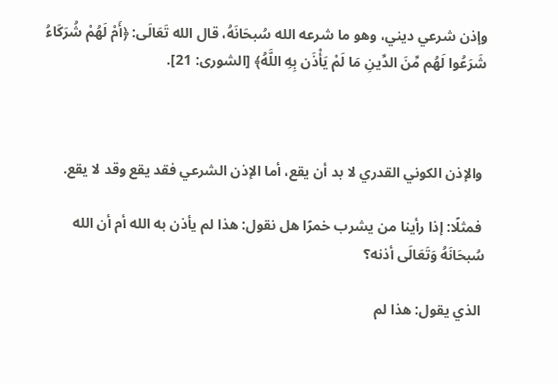وإذن شرعي ديني، وهو ما شرعه الله سُبحَانَهُ، قال الله تَعَالَى: ﴿أَمْ لَهُمْ شُرَكَاءُ شَرَعُوا لَهُم مِّنَ الدِّينِ مَا لَمْ يَأْذَن بِهِ اللَّهُ﴾ [الشورى: 21].



 والإذن الكوني القدري لا بد أن يقع، أما الإذن الشرعي فقد يقع وقد لا يقع.

 فمثلًا: إذا رأينا من يشرب خمرًا هل نقول: هذا لم يأذن به الله أم أن الله سُبحَانَهُ وَتَعَالَى أذنه؟

 الذي يقول: هذا لم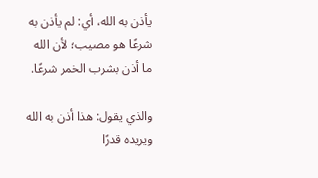يأذن به الله، أي: لم يأذن به  شرعًا هو مصيب؛ لأن الله ما أذن بشرب الخمر شرعًا.

والذي يقول: هذا أذن به الله ويريده قدرًا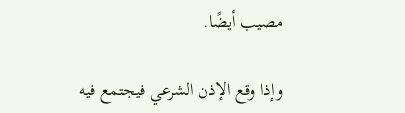مصيب أيضًا.

وإذا وقع الإذن الشرعي فيجتمع فيه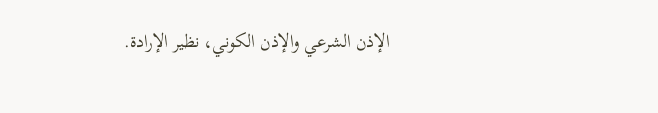الإذن الشرعي والإذن الكوني، نظير الإرادة.